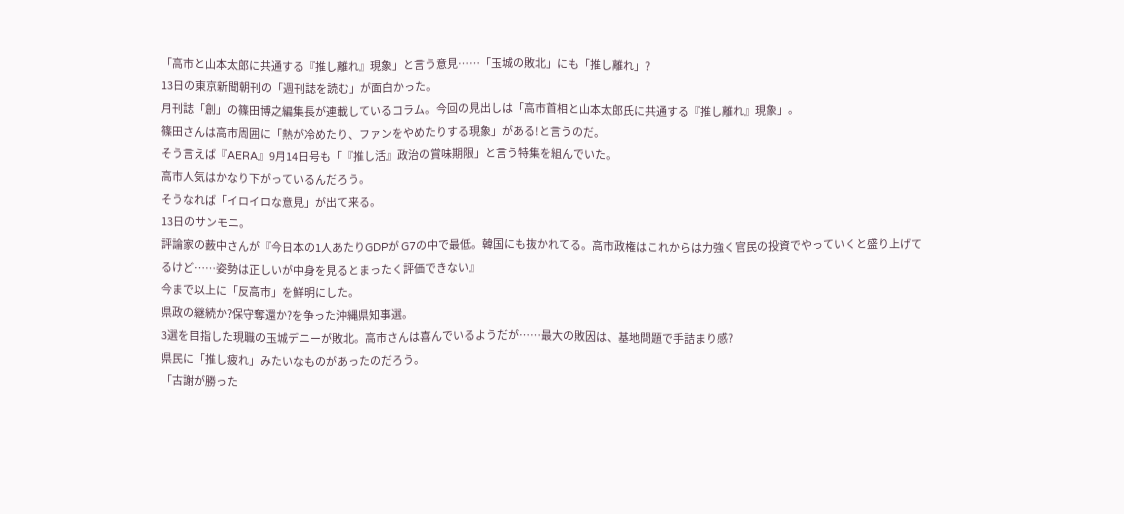「高市と山本太郎に共通する『推し離れ』現象」と言う意見……「玉城の敗北」にも「推し離れ」?
13日の東京新聞朝刊の「週刊誌を読む」が面白かった。
月刊誌「創」の篠田博之編集長が連載しているコラム。今回の見出しは「高市首相と山本太郎氏に共通する『推し離れ』現象」。
篠田さんは高市周囲に「熱が冷めたり、ファンをやめたりする現象」がある!と言うのだ。
そう言えば『AERA』9月14日号も「『推し活』政治の賞味期限」と言う特集を組んでいた。
高市人気はかなり下がっているんだろう。
そうなれば「イロイロな意見」が出て来る。
13日のサンモニ。
評論家の薮中さんが『今日本の1人あたりGDPが G7の中で最低。韓国にも抜かれてる。高市政権はこれからは力強く官民の投資でやっていくと盛り上げてるけど……姿勢は正しいが中身を見るとまったく評価できない』
今まで以上に「反高市」を鮮明にした。
県政の継続か?保守奪還か?を争った沖縄県知事選。
3選を目指した現職の玉城デニーが敗北。高市さんは喜んでいるようだが……最大の敗因は、基地問題で手詰まり感?
県民に「推し疲れ」みたいなものがあったのだろう。
「古謝が勝った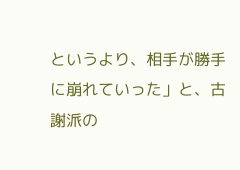というより、相手が勝手に崩れていった」と、古謝派の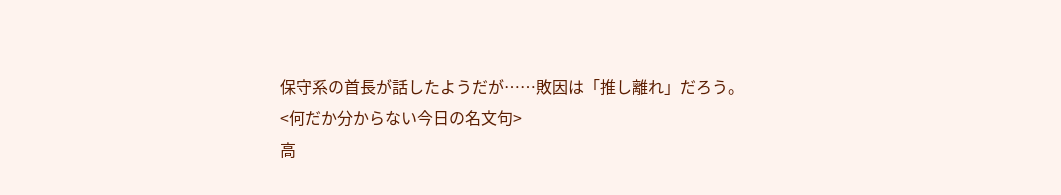保守系の首長が話したようだが……敗因は「推し離れ」だろう。
<何だか分からない今日の名文句>
高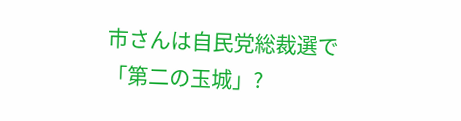市さんは自民党総裁選で
「第二の玉城」?